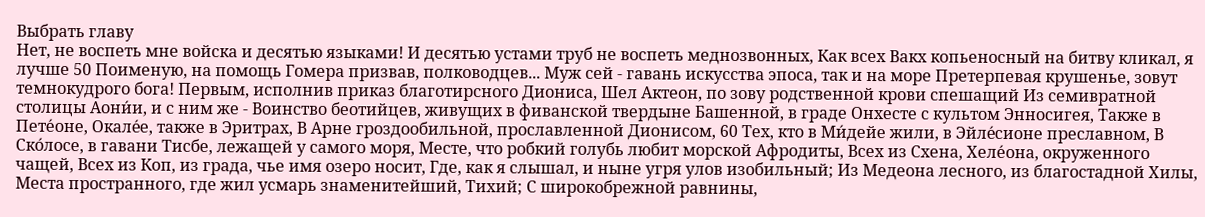Выбрать главу
Нет, не воспеть мне войска и десятью языками! И десятью устами труб не воспеть меднозвонных, Как всех Вакх копьеносный на битву кликал, я лучше 50 Поименую, на помощь Гомера призвав, полководцев... Муж сей - гавань искусства эпоса, так и на море Претерпевая крушенье, зовут темнокудрого бога! Первым, исполнив приказ благотирсного Диониса, Шел Актеон, по зову родственной крови спешащий Из семивратной столицы Аони́и, и с ним же - Воинство беотийцев, живущих в фиванской твердыне Башенной, в граде Онхесте с культом Энносигея, Также в Пете́оне, Окале́е, также в Эритрах, В Арне гроздообильной, прославленной Дионисом, 60 Тех, кто в Ми́дейе жили, в Эйле́сионе преславном, В Ско́лосе, в гавани Тисбе, лежащей у самого моря, Месте, что робкий голубь любит морской Афродиты, Всех из Схена, Хеле́она, окруженного чащей, Всех из Коп, из града, чье имя озеро носит, Где, как я слышал, и ныне угря улов изобильный; Из Медеона лесного, из благостадной Хилы, Места пространного, где жил усмарь знаменитейший, Тихий; С широкобрежной равнины,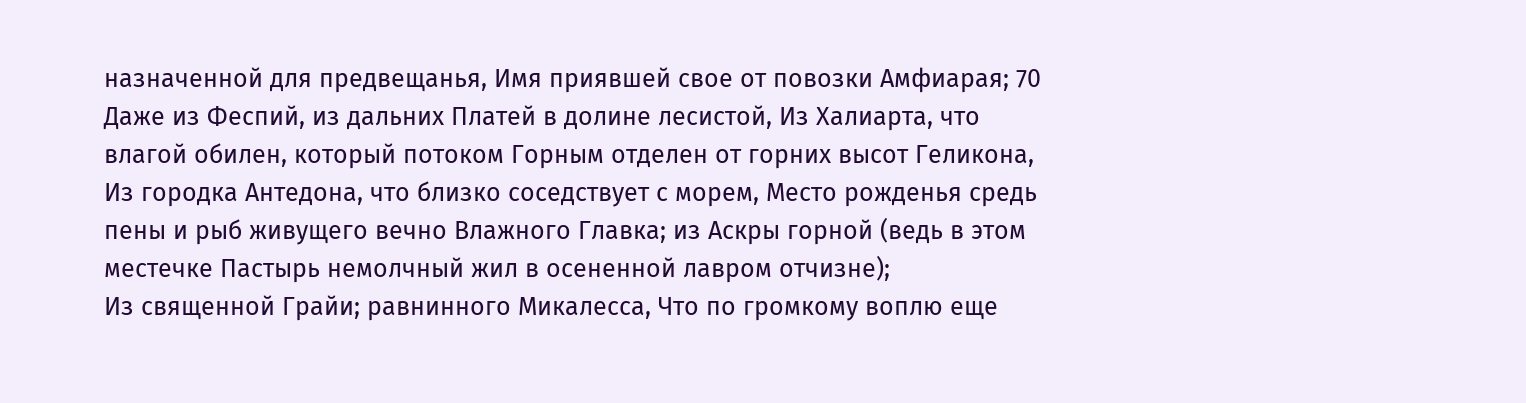назначенной для предвещанья, Имя приявшей свое от повозки Амфиарая; 70 Даже из Феспий, из дальних Платей в долине лесистой, Из Халиарта, что влагой обилен, который потоком Горным отделен от горних высот Геликона, Из городка Антедона, что близко соседствует с морем, Место рожденья средь пены и рыб живущего вечно Влажного Главка; из Аскры горной (ведь в этом местечке Пастырь немолчный жил в осененной лавром отчизне);
Из священной Грайи; равнинного Микалесса, Что по громкому воплю еще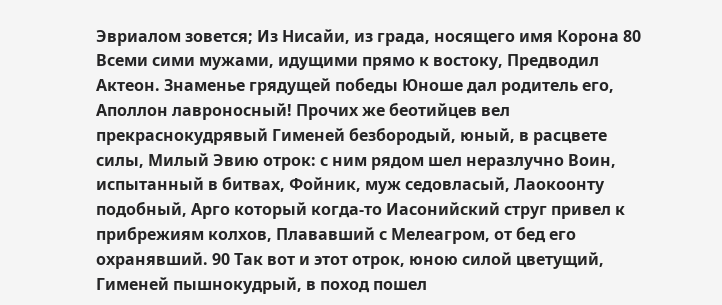Эвриалом зовется; Из Нисайи, из града, носящего имя Корона 80 Всеми сими мужами, идущими прямо к востоку, Предводил Актеон. Знаменье грядущей победы Юноше дал родитель его, Аполлон лавроносный! Прочих же беотийцев вел прекраснокудрявый Гименей безбородый, юный, в расцвете силы, Милый Эвию отрок: с ним рядом шел неразлучно Воин, испытанный в битвах, Фойник, муж седовласый, Лаокоонту подобный, Арго который когда-то Иасонийский струг привел к прибрежиям колхов, Плававший с Мелеагром, от бед его охранявший. 90 Так вот и этот отрок, юною силой цветущий, Гименей пышнокудрый, в поход пошел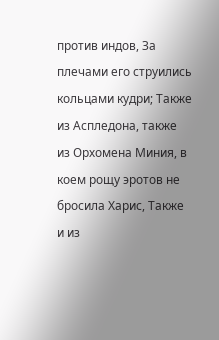против индов, За плечами его струились кольцами кудри; Также из Аспледона, также из Орхомена Миния, в коем рощу эротов не бросила Харис, Также и из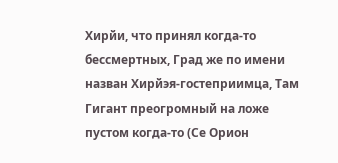Хирйи, что принял когда-то бессмертных, Град же по имени назван Хирйэя-гостеприимца, Там Гигант преогромный на ложе пустом когда-то (Се Орион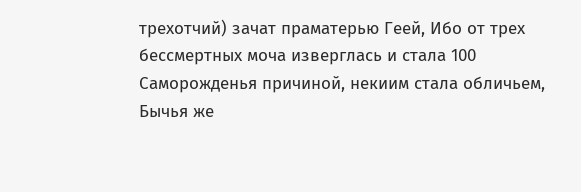трехотчий) зачат праматерью Геей, Ибо от трех бессмертных моча изверглась и стала 100 Саморожденья причиной, некиим стала обличьем, Бычья же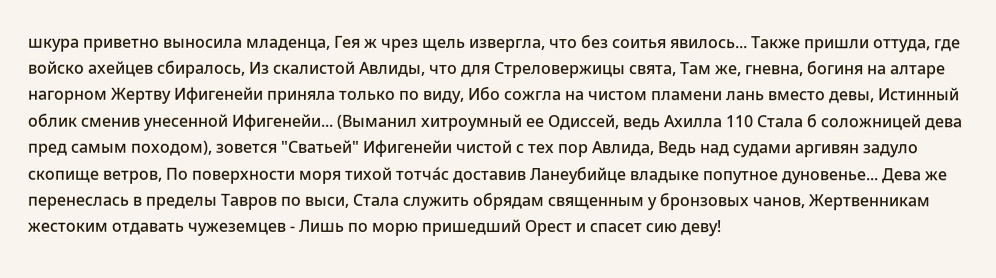шкура приветно выносила младенца, Гея ж чрез щель извергла, что без соитья явилось... Также пришли оттуда, где войско ахейцев сбиралось, Из скалистой Авлиды, что для Стреловержицы свята, Там же, гневна, богиня на алтаре нагорном Жертву Ифигенейи приняла только по виду, Ибо сожгла на чистом пламени лань вместо девы, Истинный облик сменив унесенной Ифигенейи... (Выманил хитроумный ее Одиссей, ведь Ахилла 110 Стала б соложницей дева пред самым походом), зовется "Сватьей" Ифигенейи чистой с тех пор Авлида, Ведь над судами аргивян задуло скопище ветров, По поверхности моря тихой тотча́с доставив Ланеубийце владыке попутное дуновенье... Дева же перенеслась в пределы Тавров по выси, Стала служить обрядам священным у бронзовых чанов, Жертвенникам жестоким отдавать чужеземцев - Лишь по морю пришедший Орест и спасет сию деву!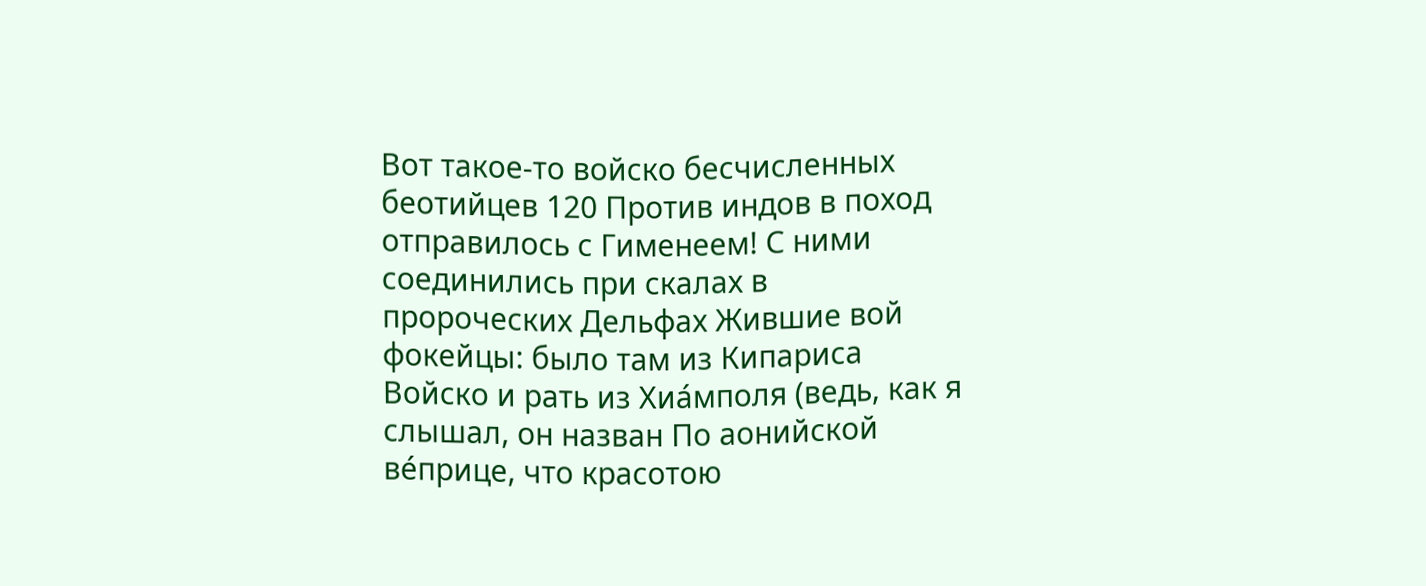Вот такое-то войско бесчисленных беотийцев 120 Против индов в поход отправилось с Гименеем! С ними соединились при скалах в пророческих Дельфах Жившие вой фокейцы: было там из Кипариса Войско и рать из Хиа́мполя (ведь, как я слышал, он назван По аонийской ве́прице, что красотою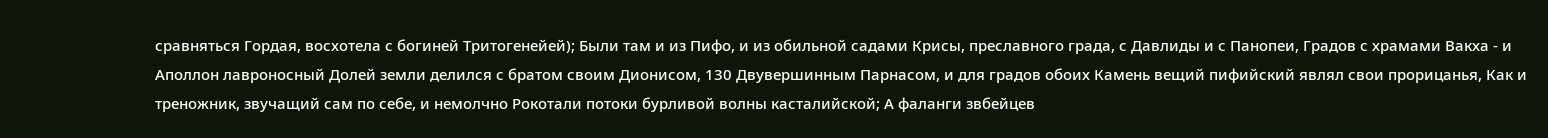сравняться Гордая, восхотела с богиней Тритогенейей); Были там и из Пифо, и из обильной садами Крисы, преславного града, с Давлиды и с Панопеи, Градов с храмами Вакха - и Аполлон лавроносный Долей земли делился с братом своим Дионисом, 130 Двувершинным Парнасом, и для градов обоих Камень вещий пифийский являл свои прорицанья, Как и треножник, звучащий сам по себе, и немолчно Рокотали потоки бурливой волны касталийской; А фаланги звбейцев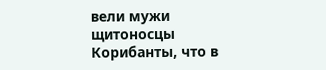вели мужи щитоносцы Корибанты, что в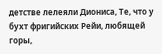детстве лелеяли Диониса, Те, что у бухт фригийских Рейи, любящей горы,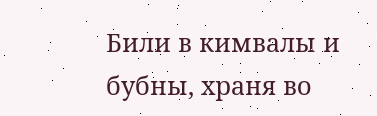Били в кимвалы и бубны, храня во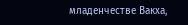младенчестве Вакха,